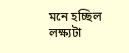মনে হচ্ছিল লক্ষ্যটা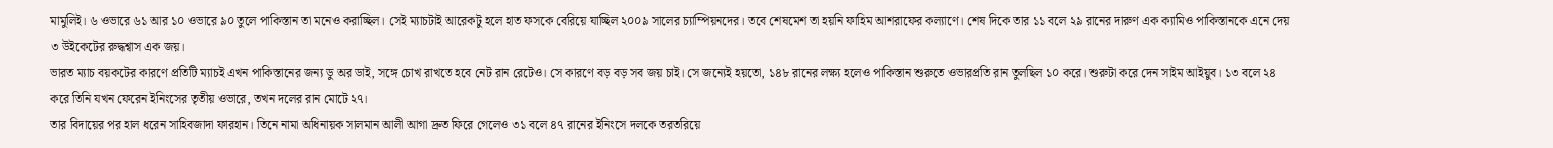মামুলিই। ৬ ওভারে ৬১ আর ১০ ওভারে ৯০ তুলে পাকিস্তান তা মনেও করাচ্ছিল। সেই ম্যাচটাই আরেকটু হলে হাত ফসকে বেরিয়ে যাচ্ছিল ২০০৯ সালের চ্যাম্পিয়নদের। তবে শেষমেশ তা হয়নি ফাহিম আশরাফের কল্যাণে। শেষ দিকে তার ১১ বলে ২৯ রানের দারুণ এক ক্যামিও পাকিস্তানকে এনে দেয় ৩ উইকেটের রুদ্ধশ্বাস এক জয়।
ভারত ম্যাচ বয়কটের কারণে প্রতিটি ম্যাচই এখন পাকিস্তানের জন্য ডু অর ডাই, সঙ্গে চোখ রাখতে হবে নেট রান রেটেও। সে কারণে বড় বড় সব জয় চাই। সে জন্যেই হয়তো, ১৪৮ রানের লক্ষ্য হলেও পাকিস্তান শুরুতে ওভারপ্রতি রান তুলছিল ১০ করে। শুরুটা করে দেন সাইম আইয়ুব। ১৩ বলে ২৪ করে তিনি যখন ফেরেন ইনিংসের তৃতীয় ওভারে, তখন দলের রান মোটে ২৭।
তার বিদায়ের পর হাল ধরেন সাহিবজাদা ফারহান। তিনে নামা অধিনায়ক সালমান আলী আগা দ্রুত ফিরে গেলেও ৩১ বলে ৪৭ রানের ইনিংসে দলকে তরতরিয়ে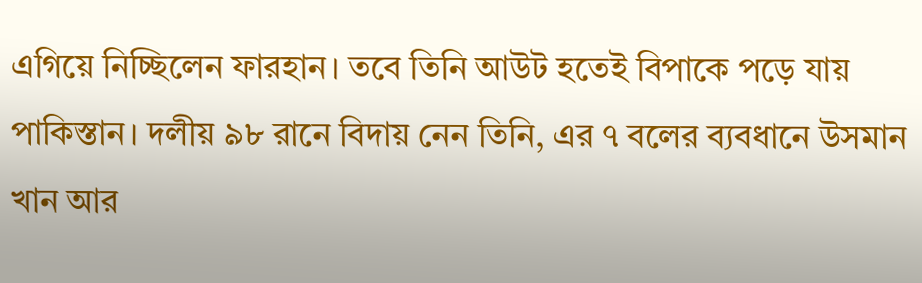এগিয়ে নিচ্ছিলেন ফারহান। তবে তিনি আউট হতেই বিপাকে পড়ে যায় পাকিস্তান। দলীয় ৯৮ রানে বিদায় নেন তিনি, এর ৭ বলের ব্যবধানে উসমান খান আর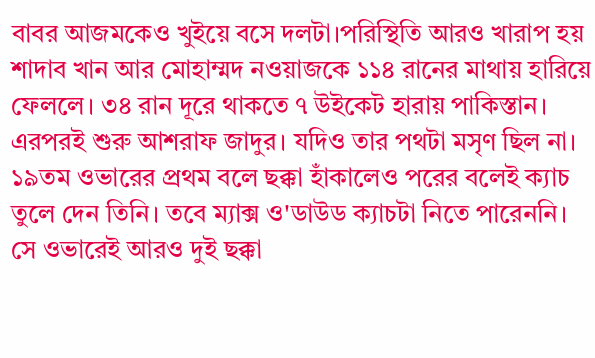বাবর আজমকেও খুইয়ে বসে দলটা।পরিস্থিতি আরও খারাপ হয় শাদাব খান আর মোহাম্মদ নওয়াজকে ১১৪ রানের মাথায় হারিয়ে ফেললে। ৩৪ রান দূরে থাকতে ৭ উইকেট হারায় পাকিস্তান।
এরপরই শুরু আশরাফ জাদুর। যদিও তার পথটা মসৃণ ছিল না। ১৯তম ওভারের প্রথম বলে ছক্কা হাঁকালেও পরের বলেই ক্যাচ তুলে দেন তিনি। তবে ম্যাক্স ও'ডাউড ক্যাচটা নিতে পারেননি। সে ওভারেই আরও দুই ছক্কা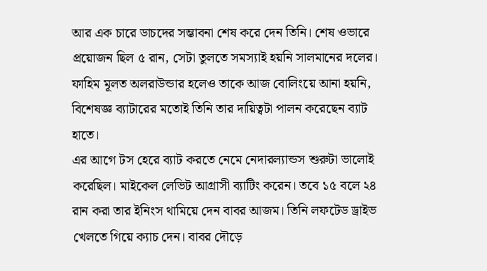আর এক চারে ডাচদের সম্ভাবনা শেষ করে দেন তিনি। শেষ ওভারে প্রয়োজন ছিল ৫ রান, সেটা তুলতে সমস্যাই হয়নি সালমানের দলের। ফাহিম মূলত অলরাউন্ডার হলেও তাকে আজ বোলিংয়ে আনা হয়নি, বিশেষজ্ঞ ব্যাটারের মতোই তিনি তার দায়িত্বটা পালন করেছেন ব্যাট হাতে।
এর আগে টস হেরে ব্যাট করতে নেমে নেদারল্যান্ডস শুরুটা ভালোই করেছিল। মাইকেল লেভিট আগ্রাসী ব্যাটিং করেন। তবে ১৫ বলে ২৪ রান করা তার ইনিংস থামিয়ে দেন বাবর আজম। তিনি লফটেড ড্রাইভ খেলতে গিয়ে ক্যাচ দেন। বাবর দৌড়ে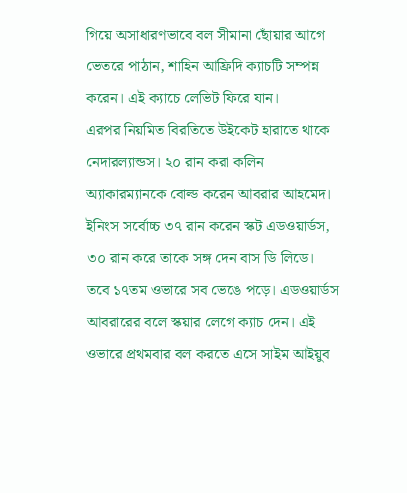গিয়ে অসাধারণভাবে বল সীমানা ছোঁয়ার আগে ভেতরে পাঠান, শাহিন আফ্রিদি ক্যাচটি সম্পন্ন করেন। এই ক্যাচে লেভিট ফিরে যান।
এরপর নিয়মিত বিরতিতে উইকেট হারাতে থাকে নেদারল্যান্ডস। ২০ রান করা কলিন অ্যাকারম্যানকে বোল্ড করেন আবরার আহমেদ। ইনিংস সর্বোচ্চ ৩৭ রান করেন স্কট এডওয়ার্ডস, ৩০ রান করে তাকে সঙ্গ দেন বাস ডি লিডে।
তবে ১৭তম ওভারে সব ভেঙে পড়ে। এডওয়ার্ডস আবরারের বলে স্কয়ার লেগে ক্যাচ দেন। এই ওভারে প্রথমবার বল করতে এসে সাইম আইয়ুব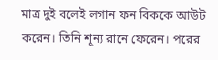মাত্র দুই বলেই লগান ফন বিককে আউট করেন। তিনি শূন্য রানে ফেরেন। পরের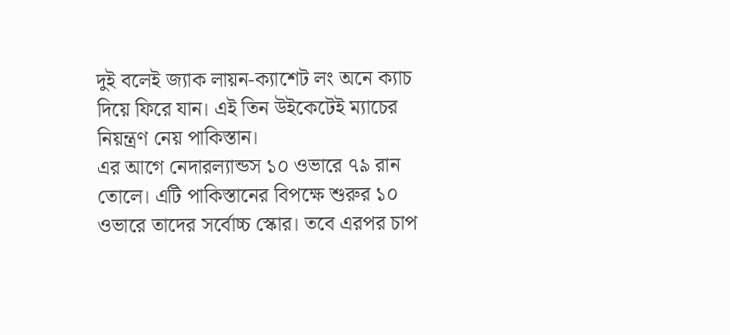দুই বলেই জ্যাক লায়ন-ক্যাশেট লং অনে ক্যাচ দিয়ে ফিরে যান। এই তিন উইকেটেই ম্যাচের নিয়ন্ত্রণ নেয় পাকিস্তান।
এর আগে নেদারল্যান্ডস ১০ ওভারে ৭৯ রান তোলে। এটি পাকিস্তানের বিপক্ষে শুরুর ১০ ওভারে তাদের সর্বোচ্চ স্কোর। তবে এরপর চাপ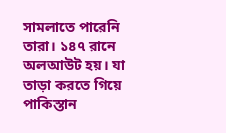সামলাতে পারেনি তারা। ১৪৭ রানে অলআউট হয়। যা তাড়া করতে গিয়ে পাকিস্তান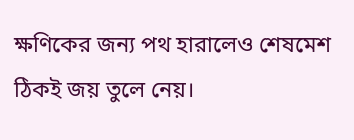ক্ষণিকের জন্য পথ হারালেও শেষমেশ ঠিকই জয় তুলে নেয়।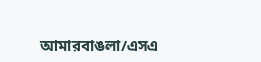আমারবাঙলা/এসএ